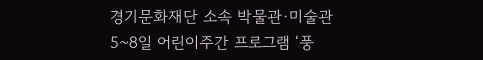경기문화재단 소속 박물관·미술관 5~8일 어린이주간 프로그램 ‘풍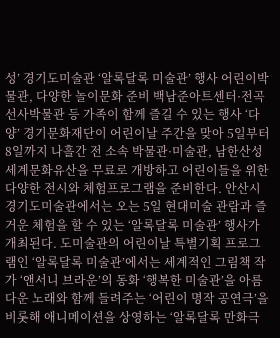성’ 경기도미술관 ‘알록달록 미술관’ 행사 어린이박물관, 다양한 놀이문화 준비 백남준아트센터·전곡선사박물관 등 가족이 함께 즐길 수 있는 행사 ‘다양’ 경기문화재단이 어린이날 주간을 맞아 5일부터 8일까지 나흘간 전 소속 박물관·미술관, 남한산성 세계문화유산을 무료로 개방하고 어린이들을 위한 다양한 전시와 체험프로그램을 준비한다. 안산시 경기도미술관에서는 오는 5일 현대미술 관람과 즐거운 체험을 할 수 있는 ‘알록달록 미술관’ 행사가 개최된다. 도미술관의 어린이날 특별기획 프로그램인 ‘알록달록 미술관’에서는 세계적인 그림책 작가 ‘앤서니 브라운’의 동화 ‘행복한 미술관’을 아름다운 노래와 함께 들려주는 ‘어린이 명작 공연극’을 비롯해 애니메이션을 상영하는 ‘알록달록 만화극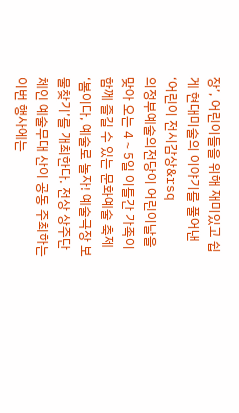장’, 어린이들을 위해 재미있고 쉽게 현대미술의 이야기를 풀어낸 ‘어린이 전시감상&rsq
의정부예술의전당이 어린이날을 맞아 오는 4∼5일 이틀간 가족이 함께 즐길 수 있는 문화예술 축제 ‘봄이다, 예술로 놀자! 예술극장 보물찾기’를 개최한다. 전상 상주단체인 예술무대 산이 공동 주최하는 이번 행사에는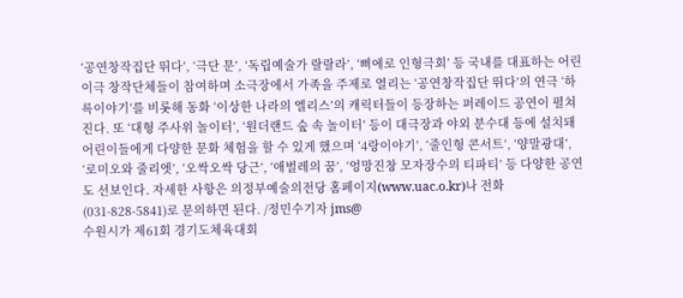‘공연창작집단 뛰다’, ‘극단 문’, ‘독립예술가 랄랄라’, ‘삐에로 인형극회’ 등 국내를 대표하는 어린이극 창작단체들이 참여하며 소극장에서 가족을 주제로 열리는 ‘공연창작집단 뛰다’의 연극 ‘하륵이야기’를 비롯해 동화 ‘이상한 나라의 엘리스’의 캐릭터들이 등장하는 퍼레이드 공연이 펼쳐진다. 또 ‘대형 주사위 놀이터’, ‘원더랜드 숲 속 놀이터’ 등이 대극장과 야외 분수대 등에 설치돼 어린이들에게 다양한 문화 체험을 할 수 있게 했으며 ‘4랑이야기’, ‘줄인형 콘서트’, ‘양말광대’, ‘로미오와 줄리엣’, ‘오싹오싹 당근’, ‘애벌레의 꿈’, ‘엉망진창 모자장수의 티파티’ 등 다양한 공연도 선보인다. 자세한 사항은 의정부예술의전당 홈페이지(www.uac.o.kr)나 전화(031-828-5841)로 문의하면 된다. /정민수기자 jms@
수원시가 제61회 경기도체육대회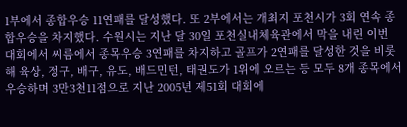1부에서 종합우승 11연패를 달성했다. 또 2부에서는 개최지 포천시가 3회 연속 종합우승을 차지했다. 수원시는 지난 달 30일 포천실내체육관에서 막을 내린 이번 대회에서 씨름에서 종목우승 3연패를 차지하고 골프가 2연패를 달성한 것을 비롯해 육상, 정구, 배구, 유도, 배드민턴, 태권도가 1위에 오르는 등 모두 8개 종목에서 우승하며 3만3천11점으로 지난 2005년 제51회 대회에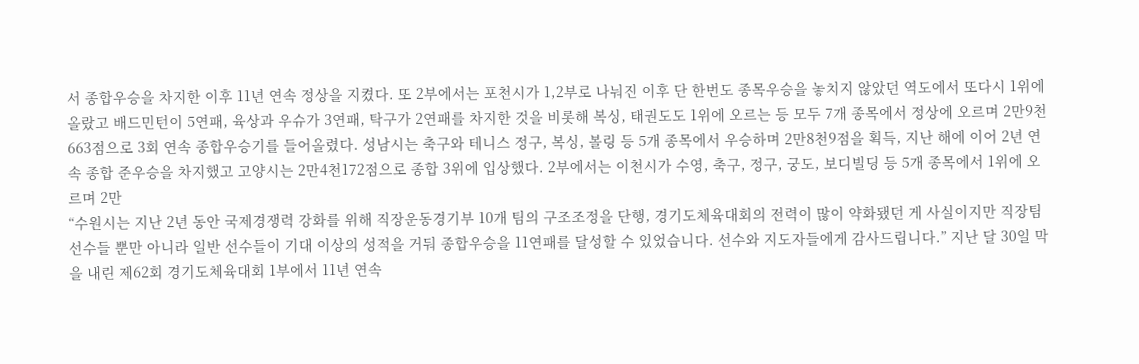서 종합우승을 차지한 이후 11년 연속 정상을 지켰다. 또 2부에서는 포천시가 1,2부로 나눠진 이후 단 한번도 종목우승을 놓치지 않았던 역도에서 또다시 1위에 올랐고 배드민턴이 5연패, 육상과 우슈가 3연패, 탁구가 2연패를 차지한 것을 비롯해 복싱, 태권도도 1위에 오르는 등 모두 7개 종목에서 정상에 오르며 2만9천663점으로 3회 연속 종합우승기를 들어올렸다. 성남시는 축구와 테니스 정구, 복싱, 볼링 등 5개 종목에서 우승하며 2만8천9점을 획득, 지난 해에 이어 2년 연속 종합 준우승을 차지했고 고양시는 2만4천172점으로 종합 3위에 입상했다. 2부에서는 이천시가 수영, 축구, 정구, 궁도, 보디빌딩 등 5개 종목에서 1위에 오르며 2만
“수원시는 지난 2년 동안 국제경쟁력 강화를 위해 직장운동경기부 10개 팀의 구조조정을 단행, 경기도체육대회의 전력이 많이 약화됐던 게 사실이지만 직장팀 선수들 뿐만 아니라 일반 선수들이 기대 이상의 성적을 거둬 종합우승을 11연패를 달성할 수 있었습니다. 선수와 지도자들에게 감사드립니다.” 지난 달 30일 막을 내린 제62회 경기도체육대회 1부에서 11년 연속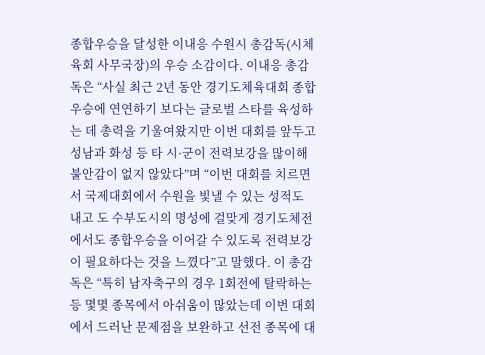종합우승을 달성한 이내응 수원시 총감독(시체육회 사무국장)의 우승 소감이다. 이내응 총감독은 “사실 최근 2년 동안 경기도체육대회 종합우승에 연연하기 보다는 글로벌 스타를 육성하는 데 총력을 기울여왔지만 이번 대회를 앞두고 성남과 화성 등 타 시·군이 전력보강을 많이해 불안감이 없지 않았다”며 “이번 대회를 치르면서 국제대회에서 수원을 빛낼 수 있는 성적도 내고 도 수부도시의 명성에 걸맞게 경기도체전에서도 종합우승을 이어갈 수 있도록 전력보강이 필요하다는 것을 느꼈다”고 말했다. 이 총감독은 “특히 남자축구의 경우 1회전에 탈락하는 등 몇몇 종목에서 아쉬움이 많았는데 이번 대회에서 드러난 문제점을 보완하고 선전 종목에 대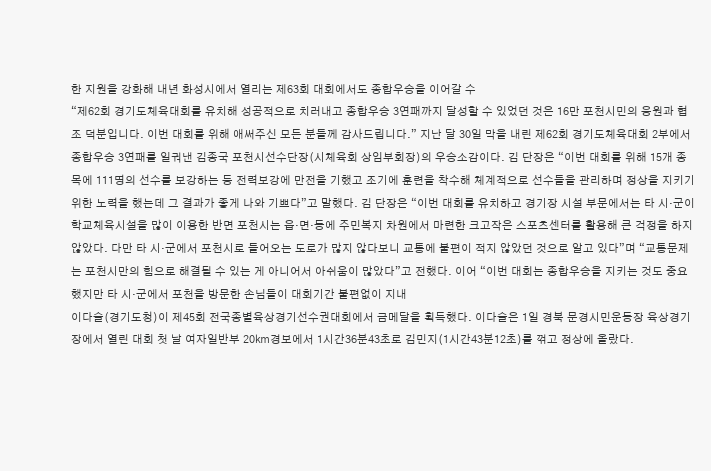한 지원을 강화해 내년 화성시에서 열리는 제63회 대회에서도 종합우승을 이어갈 수
“제62회 경기도체육대회를 유치해 성공적으로 치러내고 종합우승 3연패까지 달성할 수 있었던 것은 16만 포천시민의 응원과 협조 덕분입니다. 이번 대회를 위해 애써주신 모든 분들께 감사드립니다.” 지난 달 30일 막을 내린 제62회 경기도체육대회 2부에서 종합우승 3연패를 일궈낸 김종국 포천시선수단장(시체육회 상임부회장)의 우승소감이다. 김 단장은 “이번 대회를 위해 15개 종목에 111명의 선수를 보강하는 등 전력보강에 만전을 기했고 조기에 훈련을 착수해 체계적으로 선수들을 관리하며 정상을 지키기 위한 노력을 했는데 그 결과가 좋게 나와 기쁘다”고 말했다. 김 단장은 “이번 대회를 유치하고 경기장 시설 부문에서는 타 시·군이 학교체육시설을 많이 이용한 반면 포천시는 읍·면·동에 주민복지 차원에서 마련한 크고작은 스포츠센터를 활용해 큰 걱정을 하지 않았다. 다만 타 시·군에서 포천시로 들어오는 도로가 많지 않다보니 교통에 불편이 적지 않았던 것으로 알고 있다”며 “교통문제는 포천시만의 힘으로 해결될 수 있는 게 아니어서 아쉬움이 많았다”고 전했다. 이어 “이번 대회는 종합우승을 지키는 것도 중요했지만 타 시·군에서 포천을 방문한 손님들이 대회기간 불편없이 지내
이다슬(경기도청)이 제45회 전국종별육상경기선수권대회에서 금메달을 획득했다. 이다슬은 1일 경북 문경시민운동장 육상경기장에서 열린 대회 첫 날 여자일반부 20㎞경보에서 1시간36분43초로 김민지(1시간43분12초)를 꺾고 정상에 올랐다.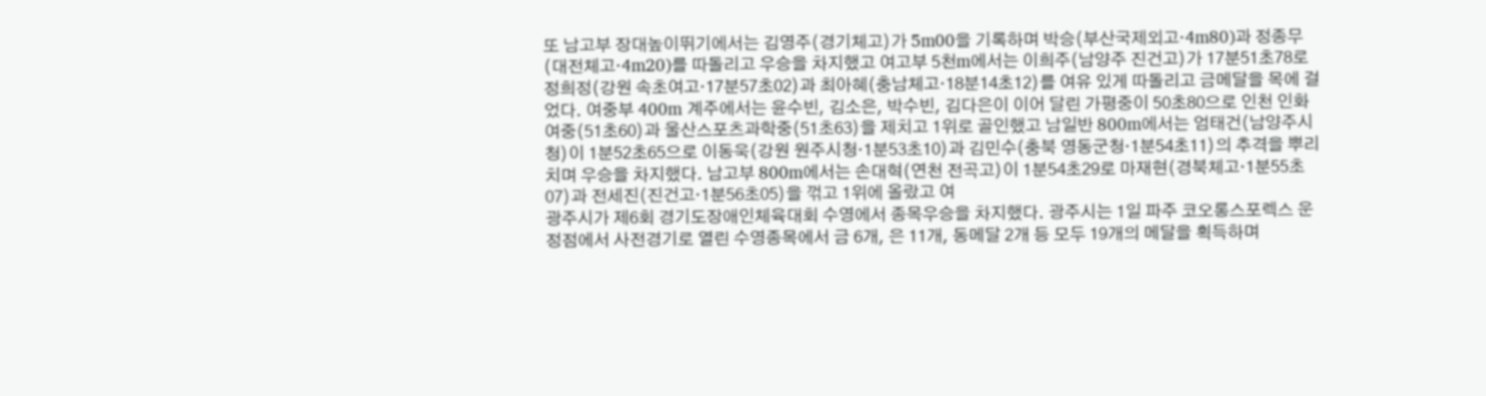또 남고부 장대높이뛰기에서는 김영주(경기체고)가 5m00을 기록하며 박승(부산국제외고·4m80)과 정종무(대전체고·4m20)를 따돌리고 우승을 차지했고 여고부 5천m에서는 이희주(남양주 진건고)가 17분51초78로 정희정(강원 속초여고·17분57초02)과 최아혜(충남체고·18분14초12)를 여유 있게 따돌리고 금메달을 목에 걸었다. 여중부 400m 계주에서는 윤수빈, 김소은, 박수빈, 김다은이 이어 달린 가평중이 50초80으로 인천 인화여중(51초60)과 울산스포츠과학중(51초63)을 제치고 1위로 골인했고 남일반 800m에서는 엄태건(남양주시청)이 1분52초65으로 이동욱(강원 원주시청·1분53초10)과 김민수(충북 영동군청·1분54초11)의 추격을 뿌리치며 우승을 차지했다. 남고부 800m에서는 손대혁(연천 전곡고)이 1분54초29로 마재현(경북체고·1분55초07)과 전세진(진건고·1분56초05)을 꺾고 1위에 올랐고 여
광주시가 제6회 경기도장애인체육대회 수영에서 종목우승을 차지했다. 광주시는 1일 파주 코오롱스포렉스 운정점에서 사전경기로 열린 수영종목에서 금 6개, 은 11개, 동메달 2개 등 모두 19개의 메달을 획득하며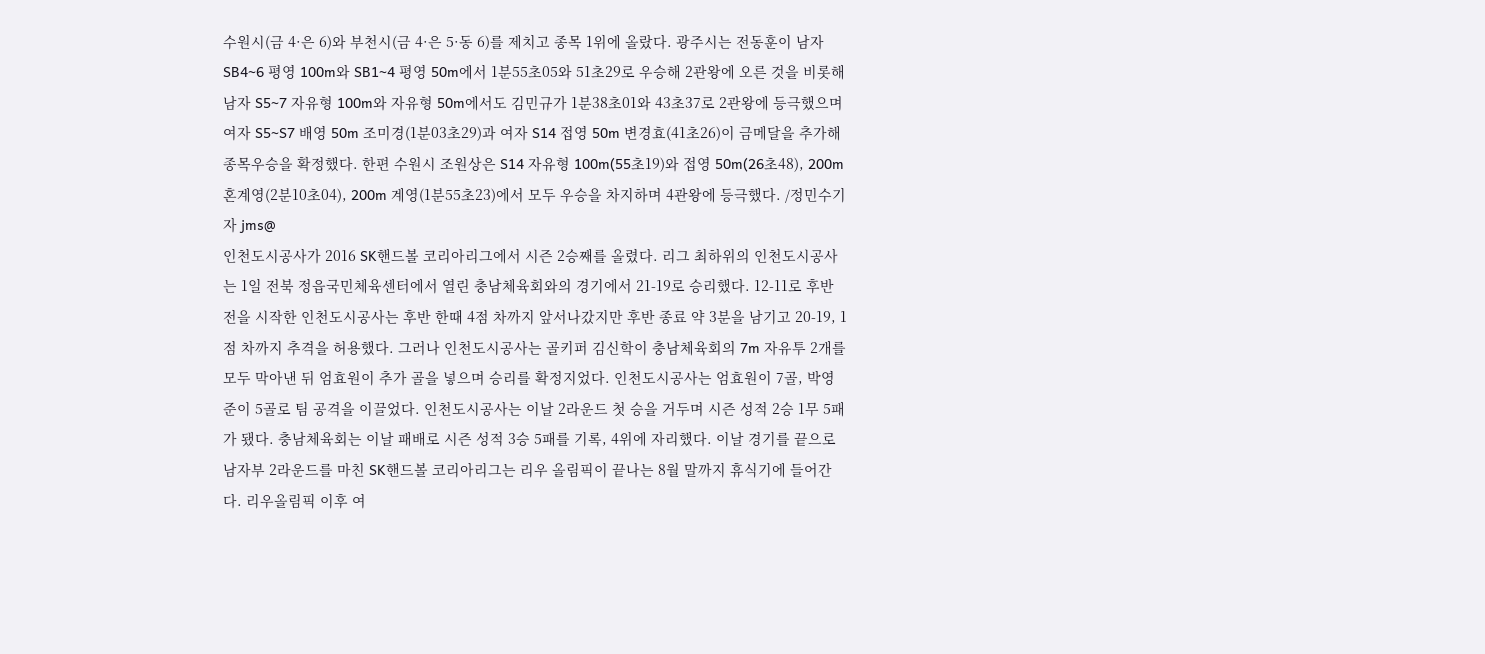수원시(금 4·은 6)와 부천시(금 4·은 5·동 6)를 제치고 종목 1위에 올랐다. 광주시는 전동훈이 남자 SB4~6 평영 100m와 SB1~4 평영 50m에서 1분55초05와 51초29로 우승해 2관왕에 오른 것을 비롯해 남자 S5~7 자유형 100m와 자유형 50m에서도 김민규가 1분38초01와 43초37로 2관왕에 등극했으며 여자 S5~S7 배영 50m 조미경(1분03초29)과 여자 S14 접영 50m 변경효(41초26)이 금메달을 추가해 종목우승을 확정했다. 한편 수원시 조원상은 S14 자유형 100m(55초19)와 접영 50m(26초48), 200m 혼계영(2분10초04), 200m 계영(1분55초23)에서 모두 우승을 차지하며 4관왕에 등극했다. /정민수기자 jms@
인천도시공사가 2016 SK핸드볼 코리아리그에서 시즌 2승째를 올렸다. 리그 최하위의 인천도시공사는 1일 전북 정읍국민체육센터에서 열린 충남체육회와의 경기에서 21-19로 승리했다. 12-11로 후반전을 시작한 인천도시공사는 후반 한때 4점 차까지 앞서나갔지만 후반 종료 약 3분을 남기고 20-19, 1점 차까지 추격을 허용했다. 그러나 인천도시공사는 골키퍼 김신학이 충남체육회의 7m 자유투 2개를 모두 막아낸 뒤 엄효원이 추가 골을 넣으며 승리를 확정지었다. 인천도시공사는 엄효원이 7골, 박영준이 5골로 팀 공격을 이끌었다. 인천도시공사는 이날 2라운드 첫 승을 거두며 시즌 성적 2승 1무 5패가 됐다. 충남체육회는 이날 패배로 시즌 성적 3승 5패를 기록, 4위에 자리했다. 이날 경기를 끝으로 남자부 2라운드를 마친 SK핸드볼 코리아리그는 리우 올림픽이 끝나는 8월 말까지 휴식기에 들어간다. 리우올림픽 이후 여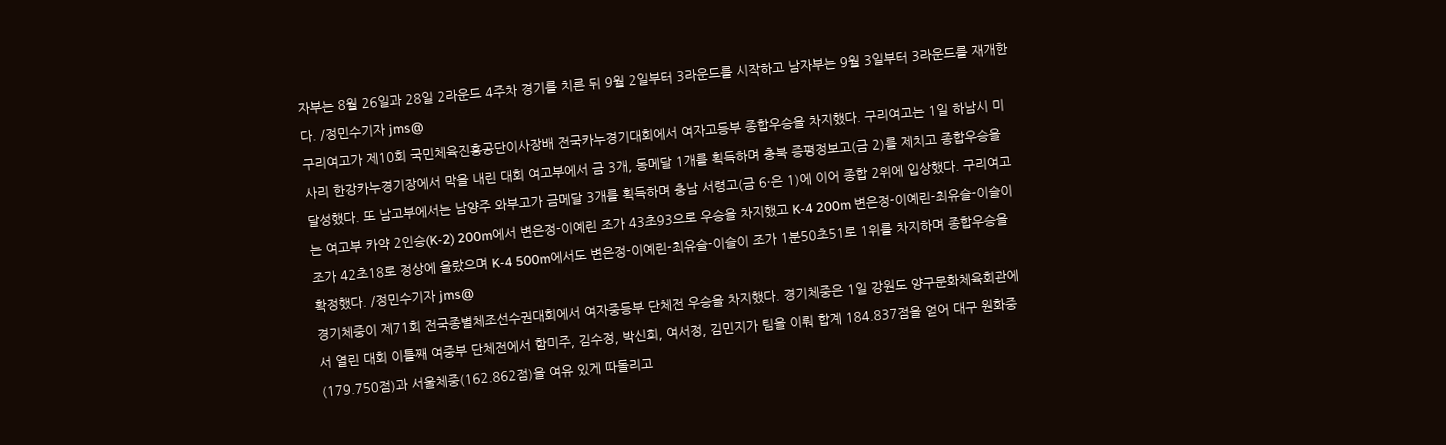자부는 8월 26일과 28일 2라운드 4주차 경기를 치른 뒤 9월 2일부터 3라운드를 시작하고 남자부는 9월 3일부터 3라운드를 재개한다. /정민수기자 jms@
구리여고가 제10회 국민체육진흥공단이사장배 전국카누경기대회에서 여자고등부 종합우승을 차지했다. 구리여고는 1일 하남시 미사리 한강카누경기장에서 막을 내린 대회 여고부에서 금 3개, 동메달 1개를 획득하며 충북 증평정보고(금 2)를 제치고 종합우승을 달성했다. 또 남고부에서는 남양주 와부고가 금메달 3개를 획득하며 충남 서령고(금 6·은 1)에 이어 종합 2위에 입상했다. 구리여고는 여고부 카약 2인승(K-2) 200m에서 변은정-이예린 조가 43초93으로 우승을 차지했고 K-4 200m 변은정-이예린-최유슬-이슬이 조가 42초18로 정상에 올랐으며 K-4 500m에서도 변은정-이예린-최유슬-이슬이 조가 1분50초51로 1위를 차지하며 종합우승을 확정했다. /정민수기자 jms@
경기체중이 제71회 전국종별체조선수권대회에서 여자중등부 단체전 우승을 차지했다. 경기체중은 1일 강원도 양구문화체육회관에서 열린 대회 이틀째 여중부 단체전에서 함미주, 김수정, 박신희, 여서정, 김민지가 팀을 이뤄 합계 184.837점을 얻어 대구 원화중(179.750점)과 서울체중(162.862점)을 여유 있게 따돌리고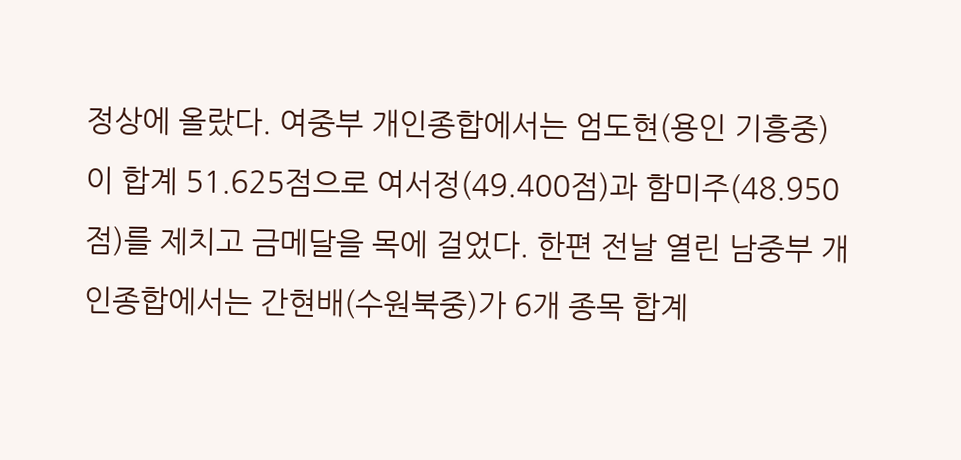정상에 올랐다. 여중부 개인종합에서는 엄도현(용인 기흥중)이 합계 51.625점으로 여서정(49.400점)과 함미주(48.950점)를 제치고 금메달을 목에 걸었다. 한편 전날 열린 남중부 개인종합에서는 간현배(수원북중)가 6개 종목 합계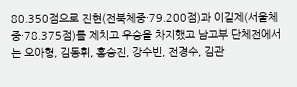80.350점으로 진현(전북체중·79.200점)과 이길제(서울체중·78.375점)를 제치고 우승을 차지했고 남고부 단체전에서는 오아형, 김동휘, 홍승진, 강수빈, 전경수, 김관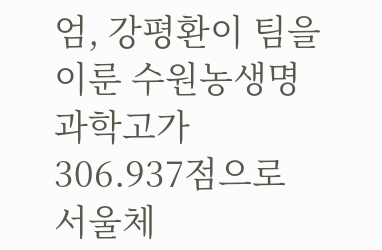엄, 강평환이 팀을 이룬 수원농생명과학고가 306.937점으로 서울체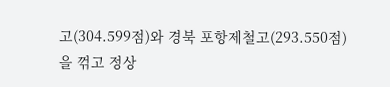고(304.599점)와 경북 포항제철고(293.550점)을 꺾고 정상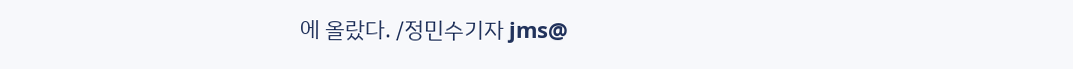에 올랐다. /정민수기자 jms@